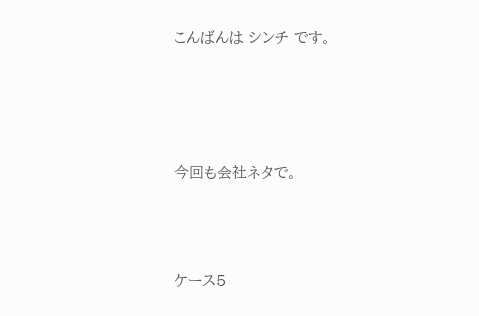こんばんは シンチ です。




今回も会社ネタで。



ケース5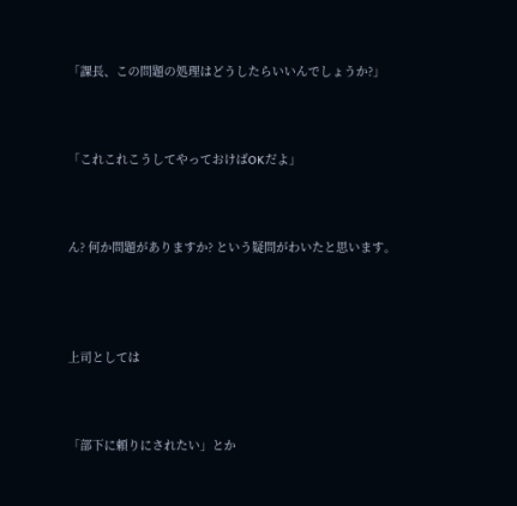「課長、この問題の処理はどうしたらいいんでしょうか?」



「これこれこうしてやっておけばOKだよ」



ん? 何か問題がありますか? という疑問がわいたと思います。




上司としては



「部下に頼りにされたい」とか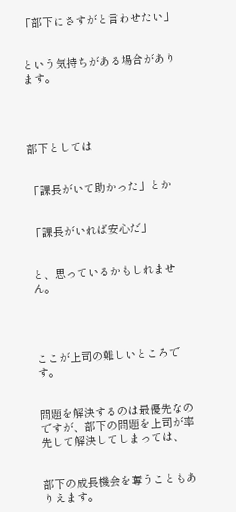「部下にさすがと言わせたい」


という気持ちがある場合があります。




部下としては


「課長がいて助かった」とか


「課長がいれば安心だ」


と、思っているかもしれません。




ここが上司の難しいところです。


問題を解決するのは最優先なのですが、部下の問題を上司が率先して解決してしまっては、


部下の成長機会を奪うこともありえます。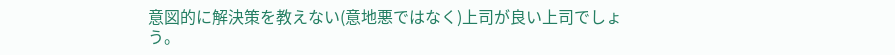意図的に解決策を教えない(意地悪ではなく)上司が良い上司でしょう。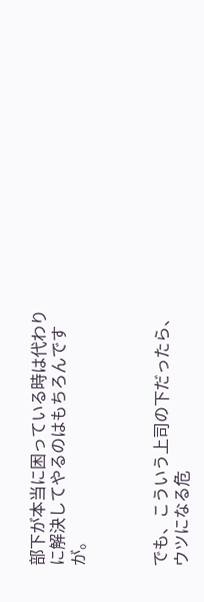部下が本当に困っている時は代わりに解決してやるのはもちろんですが。



でも、こういう上司の下だったら、ウツになる危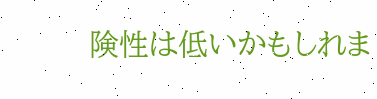険性は低いかもしれま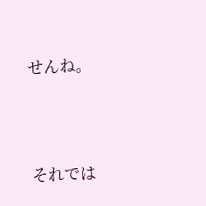せんね。



それでは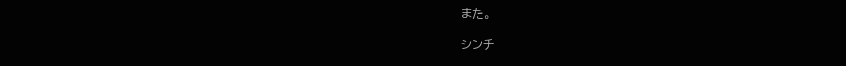また。

シンチ